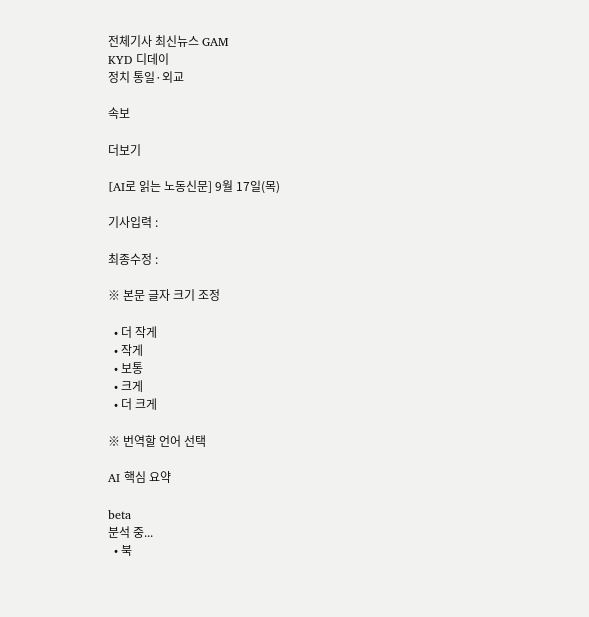전체기사 최신뉴스 GAM
KYD 디데이
정치 통일·외교

속보

더보기

[AI로 읽는 노동신문] 9월 17일(목)

기사입력 :

최종수정 :

※ 본문 글자 크기 조정

  • 더 작게
  • 작게
  • 보통
  • 크게
  • 더 크게

※ 번역할 언어 선택

AI 핵심 요약

beta
분석 중...
  • 북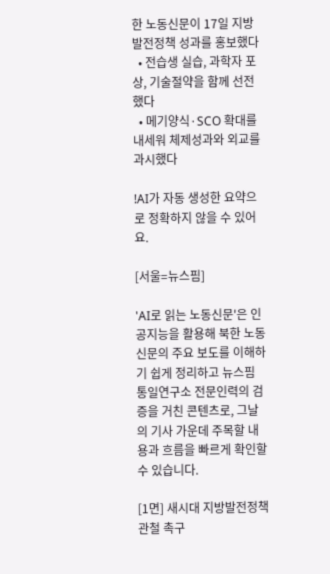한 노동신문이 17일 지방발전정책 성과를 홍보했다
  • 전습생 실습, 과학자 포상, 기술절약을 함께 선전했다
  • 메기양식·SCO 확대를 내세워 체제성과와 외교를 과시했다

!AI가 자동 생성한 요약으로 정확하지 않을 수 있어요.

[서울=뉴스핌]

'AI로 읽는 노동신문'은 인공지능을 활용해 북한 노동신문의 주요 보도를 이해하기 쉽게 정리하고 뉴스핌 통일연구소 전문인력의 검증을 거친 콘텐츠로, 그날의 기사 가운데 주목할 내용과 흐름을 빠르게 확인할 수 있습니다.

[1면] 새시대 지방발전정책 관철 촉구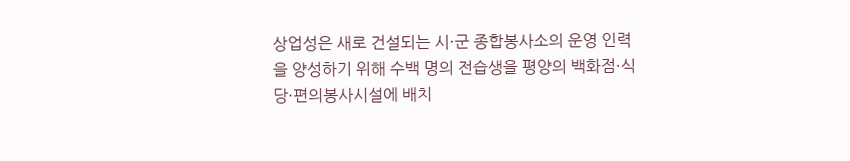상업성은 새로 건설되는 시·군 종합봉사소의 운영 인력을 양성하기 위해 수백 명의 전습생을 평양의 백화점·식당·편의봉사시설에 배치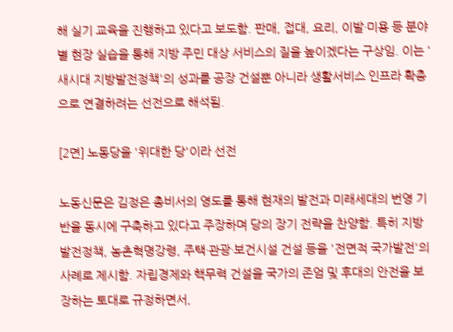해 실기 교육을 진행하고 있다고 보도함. 판매, 접대, 요리, 이발·미용 등 분야별 현장 실습을 통해 지방 주민 대상 서비스의 질을 높이겠다는 구상임. 이는 '새시대 지방발전정책'의 성과를 공장 건설뿐 아니라 생활서비스 인프라 확충으로 연결하려는 선전으로 해석됨.

[2면] 노동당을 '위대한 당'이라 선전

노동신문은 김정은 총비서의 영도를 통해 현재의 발전과 미래세대의 번영 기반을 동시에 구축하고 있다고 주장하며 당의 장기 전략을 찬양함. 특히 지방발전정책, 농촌혁명강령, 주택·관광·보건시설 건설 등을 '전면적 국가발전'의 사례로 제시함. 자립경제와 핵무력 건설을 국가의 존엄 및 후대의 안전을 보장하는 토대로 규정하면서,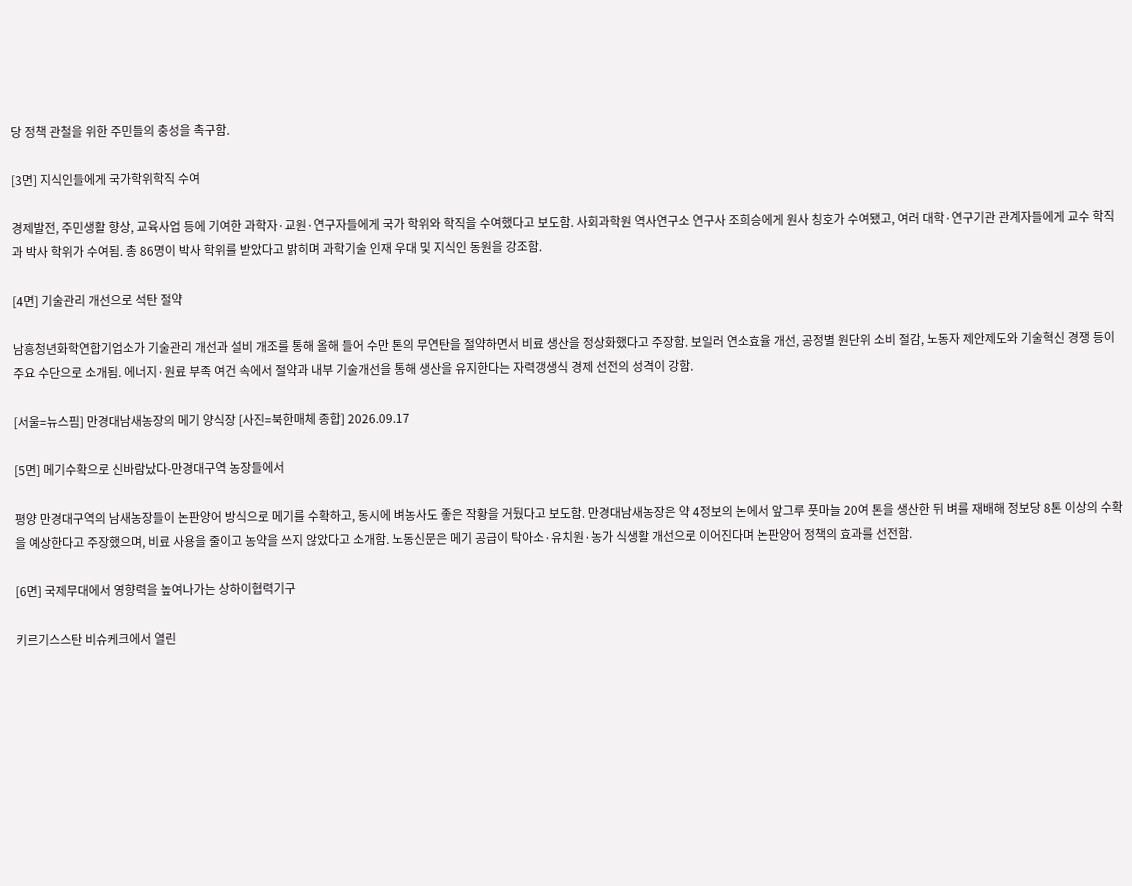당 정책 관철을 위한 주민들의 충성을 촉구함.

[3면] 지식인들에게 국가학위학직 수여

경제발전, 주민생활 향상, 교육사업 등에 기여한 과학자·교원·연구자들에게 국가 학위와 학직을 수여했다고 보도함. 사회과학원 역사연구소 연구사 조희승에게 원사 칭호가 수여됐고, 여러 대학·연구기관 관계자들에게 교수 학직과 박사 학위가 수여됨. 총 86명이 박사 학위를 받았다고 밝히며 과학기술 인재 우대 및 지식인 동원을 강조함.

[4면] 기술관리 개선으로 석탄 절약

남흥청년화학연합기업소가 기술관리 개선과 설비 개조를 통해 올해 들어 수만 톤의 무연탄을 절약하면서 비료 생산을 정상화했다고 주장함. 보일러 연소효율 개선, 공정별 원단위 소비 절감, 노동자 제안제도와 기술혁신 경쟁 등이 주요 수단으로 소개됨. 에너지·원료 부족 여건 속에서 절약과 내부 기술개선을 통해 생산을 유지한다는 자력갱생식 경제 선전의 성격이 강함.

[서울=뉴스핌] 만경대남새농장의 메기 양식장 [사진=북한매체 종합] 2026.09.17

[5면] 메기수확으로 신바람났다-만경대구역 농장들에서

평양 만경대구역의 남새농장들이 논판양어 방식으로 메기를 수확하고, 동시에 벼농사도 좋은 작황을 거뒀다고 보도함. 만경대남새농장은 약 4정보의 논에서 앞그루 풋마늘 20여 톤을 생산한 뒤 벼를 재배해 정보당 8톤 이상의 수확을 예상한다고 주장했으며, 비료 사용을 줄이고 농약을 쓰지 않았다고 소개함. 노동신문은 메기 공급이 탁아소·유치원·농가 식생활 개선으로 이어진다며 논판양어 정책의 효과를 선전함.

[6면] 국제무대에서 영향력을 높여나가는 상하이협력기구

키르기스스탄 비슈케크에서 열린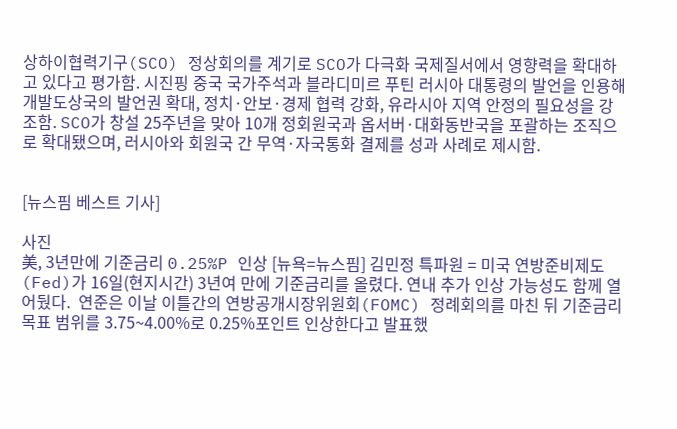상하이협력기구(SCO) 정상회의를 계기로 SCO가 다극화 국제질서에서 영향력을 확대하고 있다고 평가함. 시진핑 중국 국가주석과 블라디미르 푸틴 러시아 대통령의 발언을 인용해 개발도상국의 발언권 확대, 정치·안보·경제 협력 강화, 유라시아 지역 안정의 필요성을 강조함. SCO가 창설 25주년을 맞아 10개 정회원국과 옵서버·대화동반국을 포괄하는 조직으로 확대됐으며, 러시아와 회원국 간 무역·자국통화 결제를 성과 사례로 제시함.


[뉴스핌 베스트 기사]

사진
美, 3년만에 기준금리 0.25%P 인상 [뉴욕=뉴스핌] 김민정 특파원 = 미국 연방준비제도(Fed)가 16일(현지시간) 3년여 만에 기준금리를 올렸다. 연내 추가 인상 가능성도 함께 열어뒀다.  연준은 이날 이틀간의 연방공개시장위원회(FOMC) 정례회의를 마친 뒤 기준금리 목표 범위를 3.75~4.00%로 0.25%포인트 인상한다고 발표했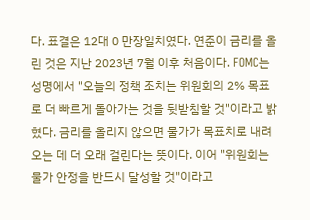다. 표결은 12대 0 만장일치였다. 연준이 금리를 올린 것은 지난 2023년 7월 이후 처음이다. FOMC는 성명에서 "오늘의 정책 조치는 위원회의 2% 목표로 더 빠르게 돌아가는 것을 뒷받침할 것"이라고 밝혔다. 금리를 올리지 않으면 물가가 목표치로 내려오는 데 더 오래 걸린다는 뜻이다. 이어 "위원회는 물가 안정을 반드시 달성할 것"이라고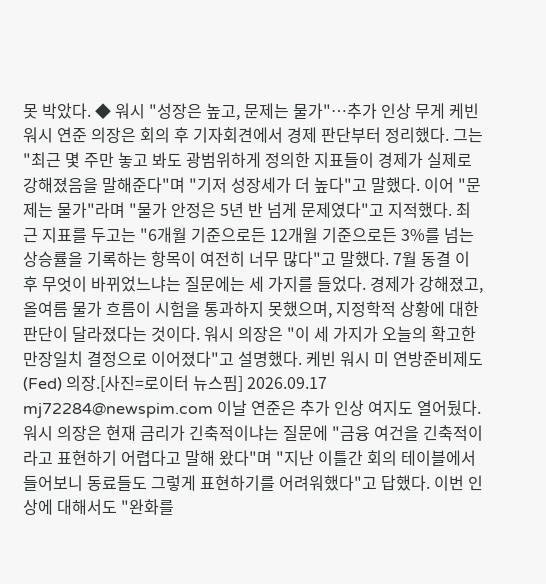못 박았다. ◆ 워시 "성장은 높고, 문제는 물가"…추가 인상 무게 케빈 워시 연준 의장은 회의 후 기자회견에서 경제 판단부터 정리했다. 그는 "최근 몇 주만 놓고 봐도 광범위하게 정의한 지표들이 경제가 실제로 강해졌음을 말해준다"며 "기저 성장세가 더 높다"고 말했다. 이어 "문제는 물가"라며 "물가 안정은 5년 반 넘게 문제였다"고 지적했다. 최근 지표를 두고는 "6개월 기준으로든 12개월 기준으로든 3%를 넘는 상승률을 기록하는 항목이 여전히 너무 많다"고 말했다. 7월 동결 이후 무엇이 바뀌었느냐는 질문에는 세 가지를 들었다. 경제가 강해졌고, 올여름 물가 흐름이 시험을 통과하지 못했으며, 지정학적 상황에 대한 판단이 달라졌다는 것이다. 워시 의장은 "이 세 가지가 오늘의 확고한 만장일치 결정으로 이어졌다"고 설명했다. 케빈 워시 미 연방준비제도(Fed) 의장.[사진=로이터 뉴스핌] 2026.09.17 mj72284@newspim.com 이날 연준은 추가 인상 여지도 열어뒀다. 워시 의장은 현재 금리가 긴축적이냐는 질문에 "금융 여건을 긴축적이라고 표현하기 어렵다고 말해 왔다"며 "지난 이틀간 회의 테이블에서 들어보니 동료들도 그렇게 표현하기를 어려워했다"고 답했다. 이번 인상에 대해서도 "완화를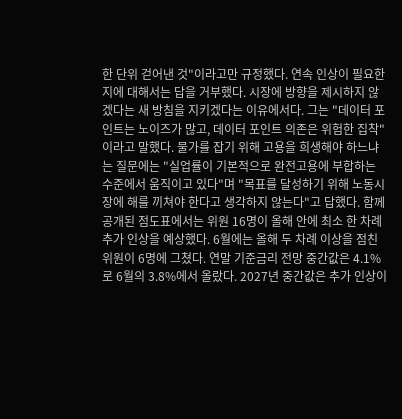한 단위 걷어낸 것"이라고만 규정했다. 연속 인상이 필요한지에 대해서는 답을 거부했다. 시장에 방향을 제시하지 않겠다는 새 방침을 지키겠다는 이유에서다. 그는 "데이터 포인트는 노이즈가 많고, 데이터 포인트 의존은 위험한 집착"이라고 말했다. 물가를 잡기 위해 고용을 희생해야 하느냐는 질문에는 "실업률이 기본적으로 완전고용에 부합하는 수준에서 움직이고 있다"며 "목표를 달성하기 위해 노동시장에 해를 끼쳐야 한다고 생각하지 않는다"고 답했다. 함께 공개된 점도표에서는 위원 16명이 올해 안에 최소 한 차례 추가 인상을 예상했다. 6월에는 올해 두 차례 이상을 점친 위원이 6명에 그쳤다. 연말 기준금리 전망 중간값은 4.1%로 6월의 3.8%에서 올랐다. 2027년 중간값은 추가 인상이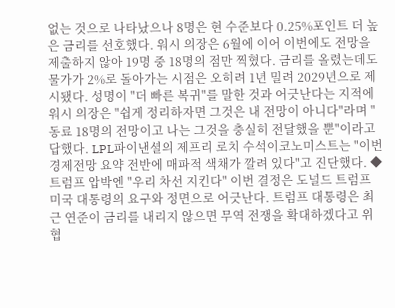없는 것으로 나타났으나 8명은 현 수준보다 0.25%포인트 더 높은 금리를 선호했다. 워시 의장은 6월에 이어 이번에도 전망을 제출하지 않아 19명 중 18명의 점만 찍혔다. 금리를 올렸는데도 물가가 2%로 돌아가는 시점은 오히려 1년 밀려 2029년으로 제시됐다. 성명이 "더 빠른 복귀"를 말한 것과 어긋난다는 지적에 워시 의장은 "쉽게 정리하자면 그것은 내 전망이 아니다"라며 "동료 18명의 전망이고 나는 그것을 충실히 전달했을 뿐"이라고 답했다. LPL파이낸셜의 제프리 로치 수석이코노미스트는 "이번 경제전망 요약 전반에 매파적 색채가 깔려 있다"고 진단했다. ◆ 트럼프 압박엔 "우리 차선 지킨다" 이번 결정은 도널드 트럼프 미국 대통령의 요구와 정면으로 어긋난다. 트럼프 대통령은 최근 연준이 금리를 내리지 않으면 무역 전쟁을 확대하겠다고 위협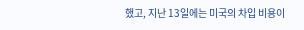했고, 지난 13일에는 미국의 차입 비용이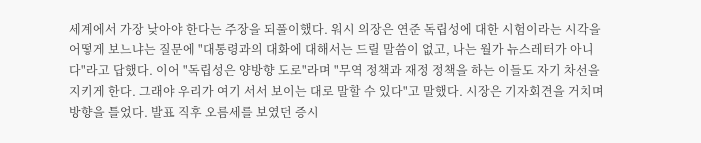세계에서 가장 낮아야 한다는 주장을 되풀이했다. 워시 의장은 연준 독립성에 대한 시험이라는 시각을 어떻게 보느냐는 질문에 "대통령과의 대화에 대해서는 드릴 말씀이 없고, 나는 월가 뉴스레터가 아니다"라고 답했다. 이어 "독립성은 양방향 도로"라며 "무역 정책과 재정 정책을 하는 이들도 자기 차선을 지키게 한다. 그래야 우리가 여기 서서 보이는 대로 말할 수 있다"고 말했다. 시장은 기자회견을 거치며 방향을 틀었다. 발표 직후 오름세를 보였던 증시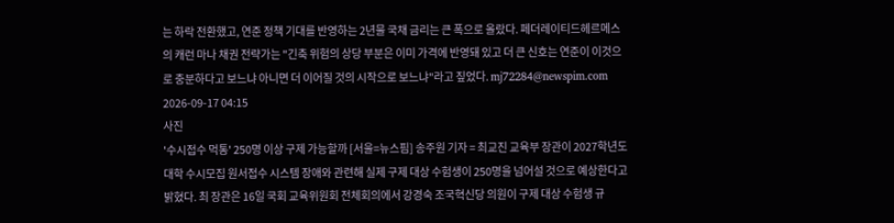는 하락 전환했고, 연준 정책 기대를 반영하는 2년물 국채 금리는 큰 폭으로 올랐다. 페더레이티드헤르메스의 캐런 마나 채권 전략가는 "긴축 위험의 상당 부분은 이미 가격에 반영돼 있고 더 큰 신호는 연준이 이것으로 충분하다고 보느냐 아니면 더 이어질 것의 시작으로 보느냐"라고 짚었다. mj72284@newspim.com 2026-09-17 04:15
사진
'수시접수 먹통' 250명 이상 구제 가능할까 [서울=뉴스핌] 송주원 기자 = 최교진 교육부 장관이 2027학년도 대학 수시모집 원서접수 시스템 장애와 관련해 실제 구제 대상 수험생이 250명을 넘어설 것으로 예상한다고 밝혔다. 최 장관은 16일 국회 교육위원회 전체회의에서 강경숙 조국혁신당 의원이 구제 대상 수험생 규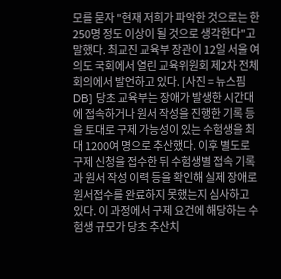모를 묻자 "현재 저희가 파악한 것으로는 한 250명 정도 이상이 될 것으로 생각한다"고 말했다. 최교진 교육부 장관이 12일 서울 여의도 국회에서 열린 교육위원회 제2차 전체회의에서 발언하고 있다. [사진 = 뉴스핌DB] 당초 교육부는 장애가 발생한 시간대에 접속하거나 원서 작성을 진행한 기록 등을 토대로 구제 가능성이 있는 수험생을 최대 1200여 명으로 추산했다. 이후 별도로 구제 신청을 접수한 뒤 수험생별 접속 기록과 원서 작성 이력 등을 확인해 실제 장애로 원서접수를 완료하지 못했는지 심사하고 있다. 이 과정에서 구제 요건에 해당하는 수험생 규모가 당초 추산치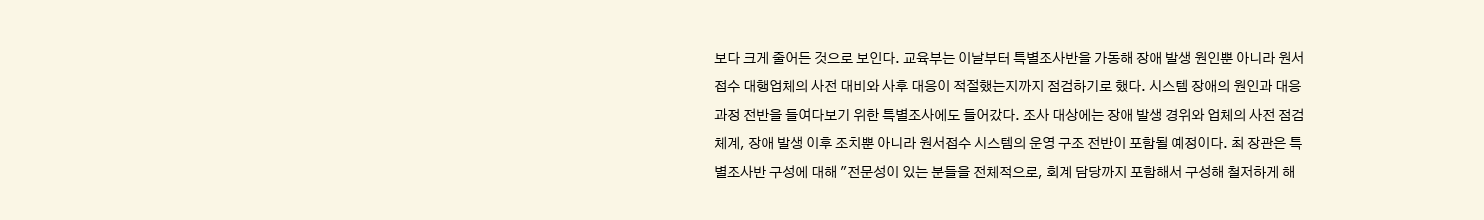보다 크게 줄어든 것으로 보인다. 교육부는 이날부터 특별조사반을 가동해 장애 발생 원인뿐 아니라 원서접수 대행업체의 사전 대비와 사후 대응이 적절했는지까지 점검하기로 했다. 시스템 장애의 원인과 대응 과정 전반을 들여다보기 위한 특별조사에도 들어갔다. 조사 대상에는 장애 발생 경위와 업체의 사전 점검 체계, 장애 발생 이후 조치뿐 아니라 원서접수 시스템의 운영 구조 전반이 포함될 예정이다. 최 장관은 특별조사반 구성에 대해 "전문성이 있는 분들을 전체적으로, 회계 담당까지 포함해서 구성해 철저하게 해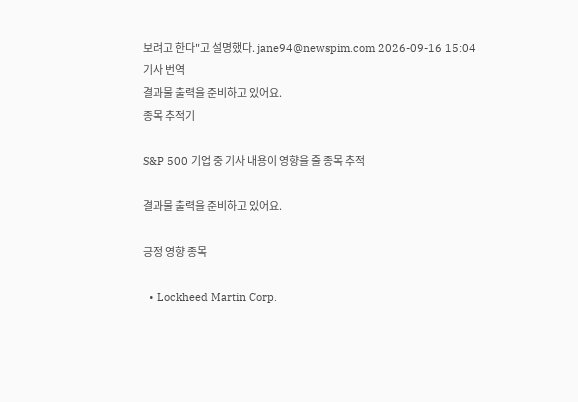보려고 한다"고 설명했다. jane94@newspim.com 2026-09-16 15:04
기사 번역
결과물 출력을 준비하고 있어요.
종목 추적기

S&P 500 기업 중 기사 내용이 영향을 줄 종목 추적

결과물 출력을 준비하고 있어요.

긍정 영향 종목

  • Lockheed Martin Corp.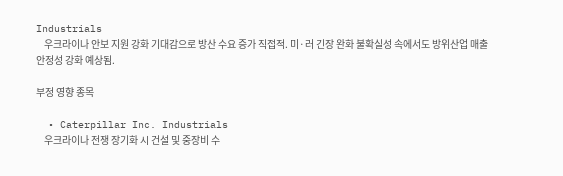Industrials
    우크라이나 안보 지원 강화 기대감으로 방산 수요 증가 직접적. 미·러 긴장 완화 불확실성 속에서도 방위산업 매출 안정성 강화 예상됨.

부정 영향 종목

  • Caterpillar Inc. Industrials
    우크라이나 전쟁 장기화 시 건설 및 중장비 수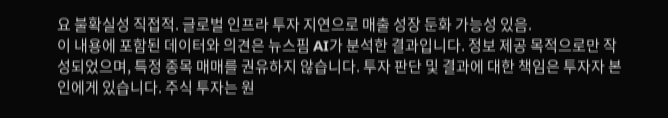요 불확실성 직접적. 글로벌 인프라 투자 지연으로 매출 성장 둔화 가능성 있음.
이 내용에 포함된 데이터와 의견은 뉴스핌 AI가 분석한 결과입니다. 정보 제공 목적으로만 작성되었으며, 특정 종목 매매를 권유하지 않습니다. 투자 판단 및 결과에 대한 책임은 투자자 본인에게 있습니다. 주식 투자는 원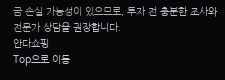금 손실 가능성이 있으므로, 투자 전 충분한 조사와 전문가 상담을 권장합니다.
안다쇼핑
Top으로 이동